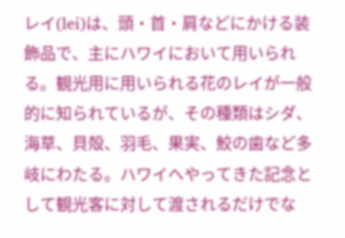レイ(lei)は、頭・首・肩などにかける装飾品で、主にハワイにおいて用いられる。観光用に用いられる花のレイが一般的に知られているが、その種類はシダ、海草、貝殻、羽毛、果実、鮫の歯など多岐にわたる。ハワイへやってきた記念として観光客に対して渡されるだけでな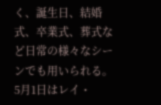く、誕生日、結婚式、卒業式、葬式など日常の様々なシーンでも用いられる。 5月1日はレイ・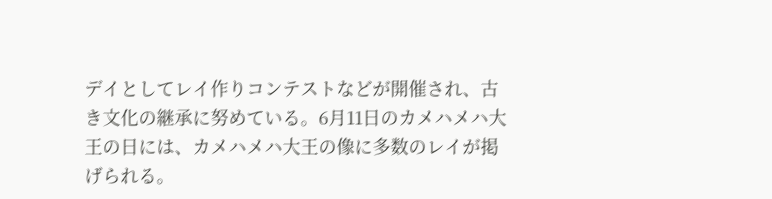デイとしてレイ作りコンテストなどが開催され、古き文化の継承に努めている。6月11日のカメハメハ大王の日には、カメハメハ大王の像に多数のレイが掲げられる。